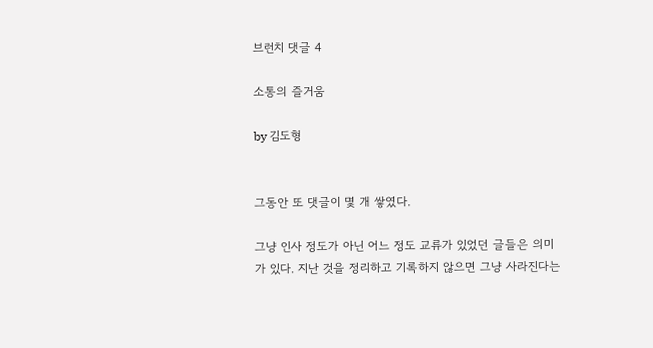브런치 댓글 4

소통의 즐거움

by 김도형


그동안 또 댓글이 몇 개 쌓였다.

그냥 인사 정도가 아닌 어느 정도 교류가 있었던 글들은 의미가 있다. 지난 것을 정리하고 기록하지 않으면 그냥 사라진다는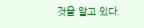것을 알고 있다.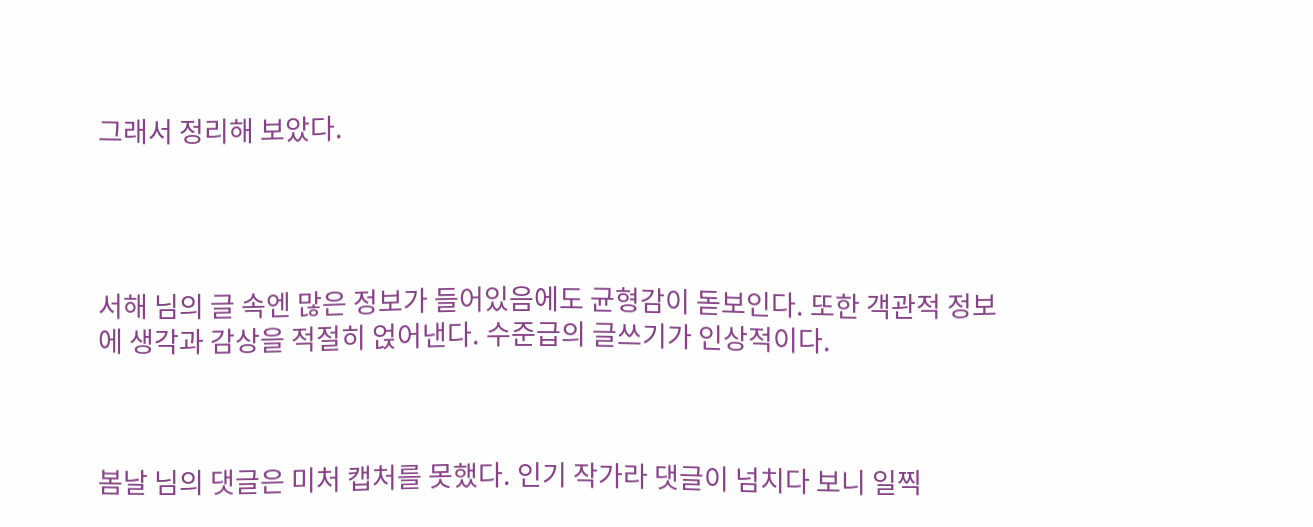그래서 정리해 보았다.




서해 님의 글 속엔 많은 정보가 들어있음에도 균형감이 돋보인다. 또한 객관적 정보에 생각과 감상을 적절히 얹어낸다. 수준급의 글쓰기가 인상적이다.



봄날 님의 댓글은 미처 캡처를 못했다. 인기 작가라 댓글이 넘치다 보니 일찍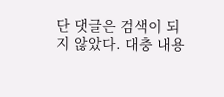단 댓글은 검색이 되지 않았다. 대충 내용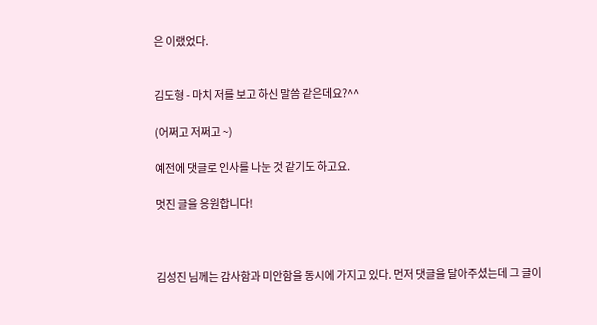은 이랬었다.


김도형 - 마치 저를 보고 하신 말씀 같은데요?^^

(어쩌고 저쩌고 ~)

예전에 댓글로 인사를 나눈 것 같기도 하고요.

멋진 글을 응원합니다!



김성진 님께는 감사함과 미안함을 동시에 가지고 있다. 먼저 댓글을 달아주셨는데 그 글이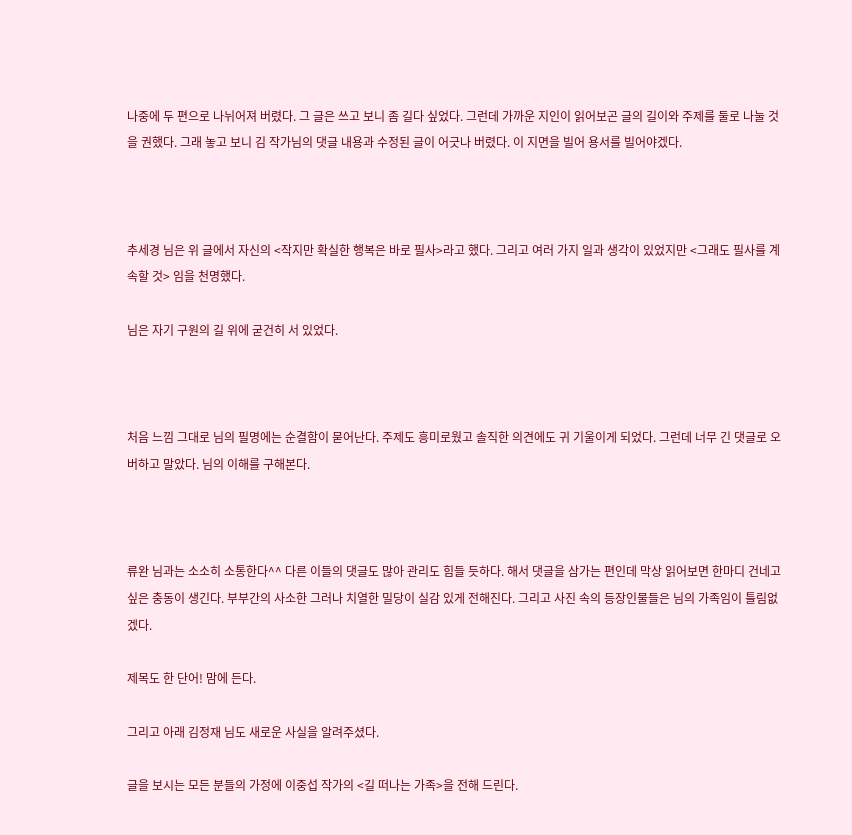나중에 두 편으로 나뉘어져 버렸다. 그 글은 쓰고 보니 좀 길다 싶었다. 그런데 가까운 지인이 읽어보곤 글의 길이와 주제를 둘로 나눌 것을 권했다. 그래 놓고 보니 김 작가님의 댓글 내용과 수정된 글이 어긋나 버렸다. 이 지면을 빌어 용서를 빌어야겠다.



추세경 님은 위 글에서 자신의 <작지만 확실한 행복은 바로 필사>라고 했다. 그리고 여러 가지 일과 생각이 있었지만 <그래도 필사를 계속할 것> 임을 천명했다.

님은 자기 구원의 길 위에 굳건히 서 있었다.



처음 느낌 그대로 님의 필명에는 순결함이 묻어난다. 주제도 흥미로웠고 솔직한 의견에도 귀 기울이게 되었다. 그런데 너무 긴 댓글로 오버하고 말았다. 님의 이해를 구해본다.



류완 님과는 소소히 소통한다^^ 다른 이들의 댓글도 많아 관리도 힘들 듯하다. 해서 댓글을 삼가는 편인데 막상 읽어보면 한마디 건네고 싶은 충동이 생긴다. 부부간의 사소한 그러나 치열한 밀당이 실감 있게 전해진다. 그리고 사진 속의 등장인물들은 님의 가족임이 틀림없겠다.

제목도 한 단어! 맘에 든다.

그리고 아래 김정재 님도 새로운 사실을 알려주셨다.

글을 보시는 모든 분들의 가정에 이중섭 작가의 <길 떠나는 가족>을 전해 드린다.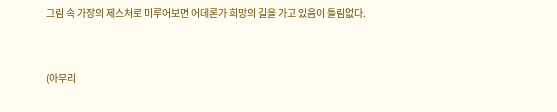그림 속 가장의 제스처로 미루어보면 어데론가 희망의 길을 가고 있음이 틀림없다.


(아무리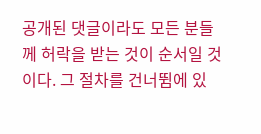공개된 댓글이라도 모든 분들께 허락을 받는 것이 순서일 것이다. 그 절차를 건너뜀에 있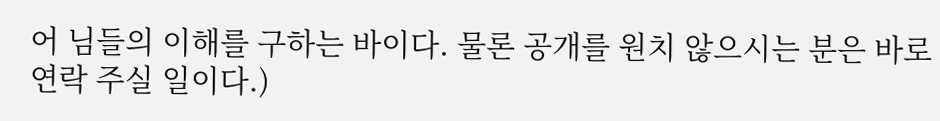어 님들의 이해를 구하는 바이다. 물론 공개를 원치 않으시는 분은 바로 연락 주실 일이다.)